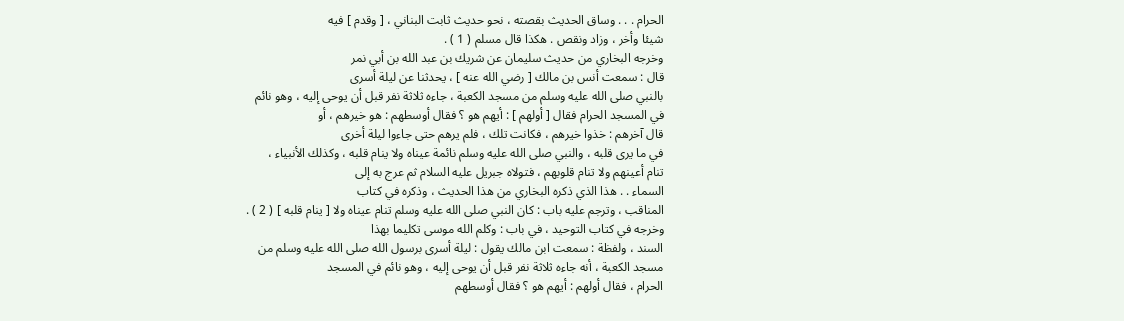الحرام . . . وساق الحديث بقصته ، نحو حديث ثابت البناني ، [ وقدم ] فيه
شيئا وأخر ، وزاد ونقص . هكذا قال مسلم ( 1 ) .
وخرجه البخاري من حديث سليمان عن شريك بن عبد الله بن أبي نمر
قال : سمعت أنس بن مالك [ رضي الله عنه ] ، يحدثنا عن ليلة أسرى
بالنبي صلى الله عليه وسلم من مسجد الكعبة ، جاءه ثلاثة نفر قبل أن يوحى إليه ، وهو نائم
في المسجد الحرام فقال [ أولهم ] : أيهم هو ؟ فقال أوسطهم : هو خيرهم ، أو
قال آخرهم : خذوا خيرهم ، فكانت تلك ، فلم يرهم حتى جاءوا ليلة أخرى
في ما يرى قلبه ، والنبي صلى الله عليه وسلم نائمة عيناه ولا ينام قلبه ، وكذلك الأنبياء ،
تنام أعينهم ولا تنام قلوبهم ، فتولاه جبريل عليه السلام ثم عرج به إلى
السماء . . هذا الذي ذكره البخاري من هذا الحديث ، وذكره في كتاب
المناقب ، وترجم عليه باب : كان النبي صلى الله عليه وسلم تنام عيناه ولا [ ينام قلبه ] ( 2 ) .
وخرجه في كتاب التوحيد ، في باب : وكلم الله موسى تكليما بهذا
السند ، ولفظة : سمعت ابن مالك يقول : ليلة أسرى برسول الله صلى الله عليه وسلم من
مسجد الكعبة ، أنه جاءه ثلاثة نفر قبل أن يوحى إليه ، وهو نائم في المسجد
الحرام ، فقال أولهم : أيهم هو ؟ فقال أوسطهم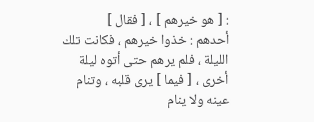: [ هو خيرهم ] ، [ فقال ]
أحدهم : خذوا خيرهم ، فكانت تلك الليلة ، فلم يرهم حتى أتوه ليلة
أخرى ، [ فيما ] يرى قلبه ، وتنام عينه ولا ينام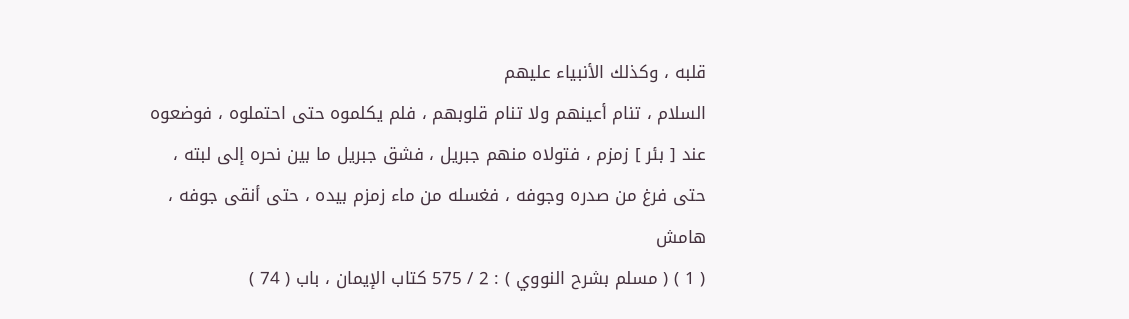قلبه ، وكذلك الأنبياء عليهم
السلام ، تنام أعينهم ولا تنام قلوبهم ، فلم يكلموه حتى احتملوه ، فوضعوه
عند [ بئر ] زمزم ، فتولاه منهم جبريل ، فشق جبريل ما بين نحره إلى لبته ،
حتى فرغ من صدره وجوفه ، فغسله من ماء زمزم بيده ، حتى أنقى جوفه ،
هامش
( 1 ) ( مسلم بشرح النووي ) : 2 / 575 كتاب الإيمان ، باب ( 74 )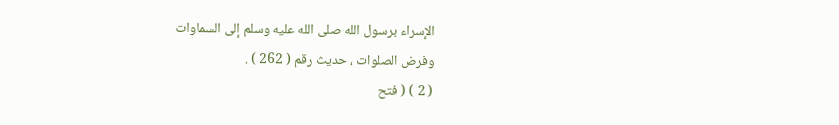الإسراء برسول الله صلى الله عليه وسلم إلى السماوات
وفرض الصلوات ، حديث رقم ( 262 ) .
( 2 ) ( فتح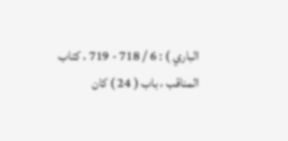الباري ) : 6 / 718 - 719 ، كتاب المناقب ، باب ( 24 ) كان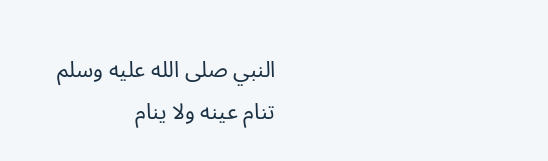النبي صلى الله عليه وسلم تنام عينه ولا ينام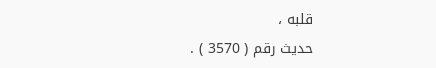قلبه ،
حديث رقم ( 3570 ) .